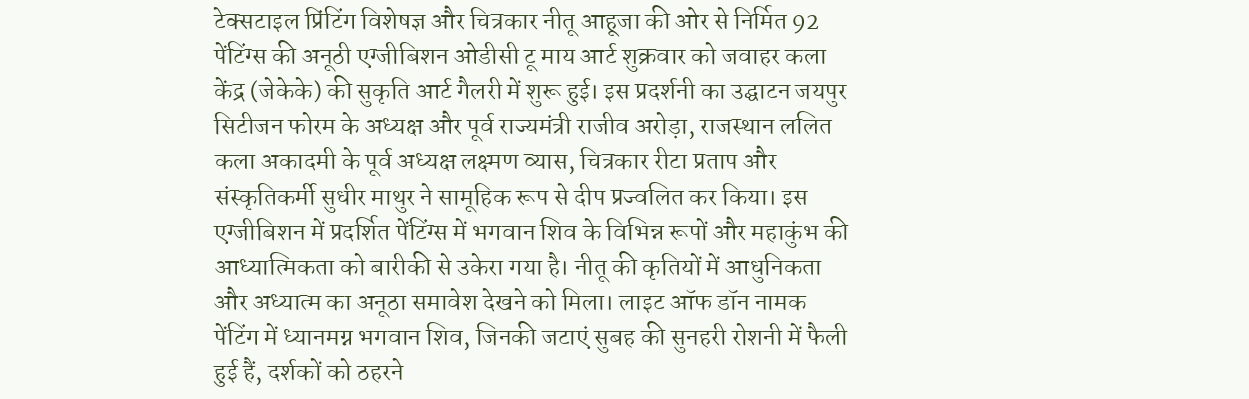टेक्सटाइल प्रिंटिंग विशेषज्ञ और चित्रकार नीतू आहूजा की ओर से निर्मित 92 पेंटिंग्स की अनूठी एग्जीबिशन ओडीसी टू माय आर्ट शुक्रवार को जवाहर कला केंद्र (जेकेके) की सुकृति आर्ट गैलरी में शुरू हुई। इस प्रदर्शनी का उद्घाटन जयपुर सिटीजन फोरम के अध्यक्ष और पूर्व राज्यमंत्री राजीव अरोड़ा, राजस्थान ललित कला अकादमी के पूर्व अध्यक्ष लक्ष्मण व्यास, चित्रकार रीटा प्रताप और संस्कृतिकर्मी सुधीर माथुर ने सामूहिक रूप से दीप प्रज्वलित कर किया। इस एग्जीबिशन में प्रदर्शित पेंटिंग्स में भगवान शिव के विभिन्न रूपों और महाकुंभ की आध्यात्मिकता को बारीकी से उकेरा गया है। नीतू की कृतियों में आधुनिकता और अध्यात्म का अनूठा समावेश देखने को मिला। लाइट ऑफ डॉन नामक पेंटिंग में ध्यानमग्न भगवान शिव, जिनकी जटाएं सुबह की सुनहरी रोशनी में फैली हुई हैं, दर्शकों को ठहरने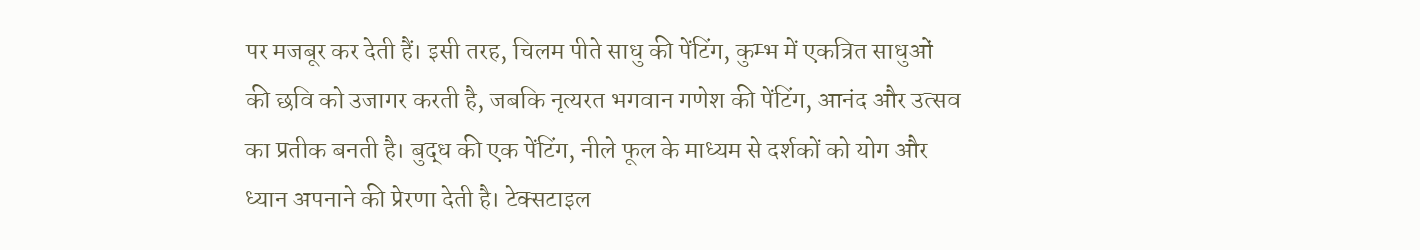पर मजबूर कर देती हैं। इसी तरह, चिलम पीते साधु की पेंटिंग, कुम्भ में एकत्रित साधुओं की छवि को उजागर करती है, जबकि नृत्यरत भगवान गणेश की पेंटिंग, आनंद और उत्सव का प्रतीक बनती है। बुद्ध की एक पेंटिंग, नीले फूल के माध्यम से दर्शकों को योग और ध्यान अपनाने की प्रेरणा देती है। टेक्सटाइल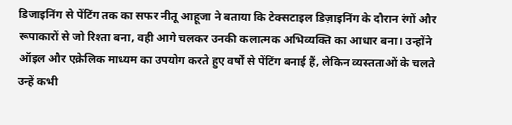डिजाइनिंग से पेंटिंग तक का सफर नीतू आहूजा ने बताया कि टेक्सटाइल डिज़ाइनिंग के दौरान रंगों और रूपाकारों से जो रिश्ता बना, वही आगे चलकर उनकी कलात्मक अभिव्यक्ति का आधार बना। उन्होंने ऑइल और एक्रेलिक माध्यम का उपयोग करते हुए वर्षों से पेंटिंग बनाई हैं, लेकिन व्यस्तताओं के चलते उन्हें कभी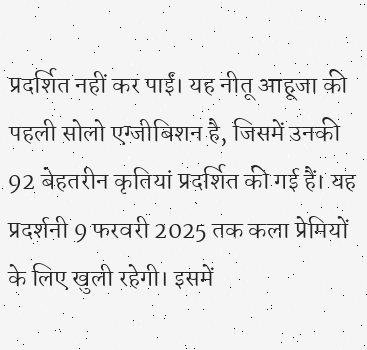प्रदर्शित नहीं कर पाईं। यह नीतू आहूजा की पहली सोलो एग्जीबिशन है, जिसमें उनकी 92 बेहतरीन कृतियां प्रदर्शित की गई हैं। यह प्रदर्शनी 9 फरवरी 2025 तक कला प्रेमियों के लिए खुली रहेगी। इसमें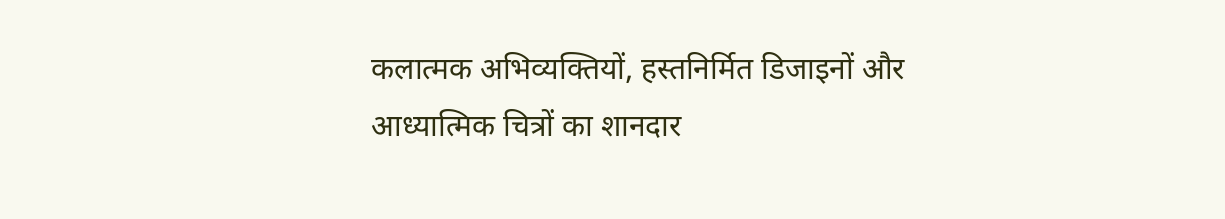कलात्मक अभिव्यक्तियों, हस्तनिर्मित डिजाइनों और आध्यात्मिक चित्रों का शानदार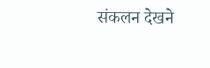संकलन देखने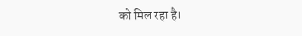को मिल रहा है।